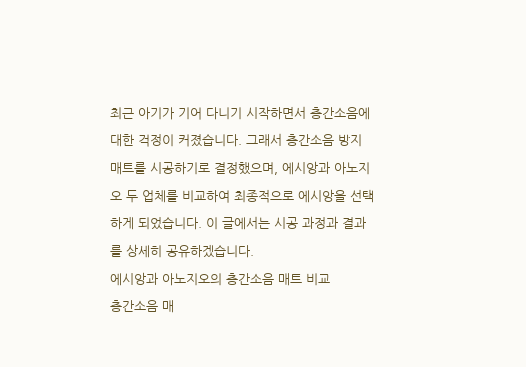최근 아기가 기어 다니기 시작하면서 층간소음에 대한 걱정이 커졌습니다. 그래서 층간소음 방지 매트를 시공하기로 결정했으며, 에시앙과 아노지오 두 업체를 비교하여 최종적으로 에시앙을 선택하게 되었습니다. 이 글에서는 시공 과정과 결과를 상세히 공유하겠습니다.
에시앙과 아노지오의 층간소음 매트 비교
층간소음 매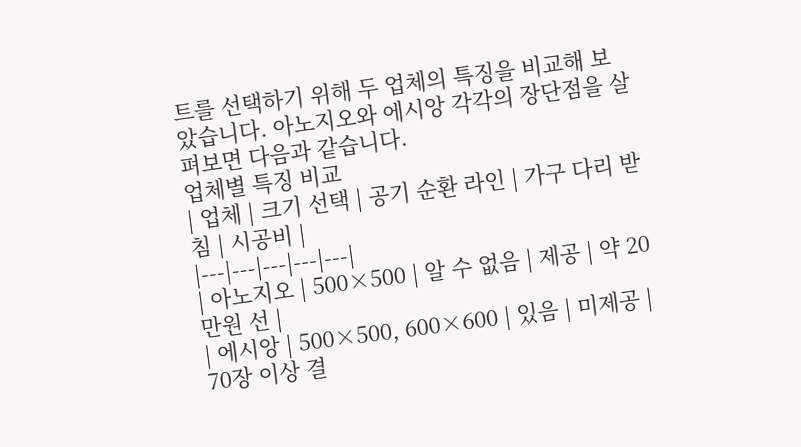트를 선택하기 위해 두 업체의 특징을 비교해 보았습니다. 아노지오와 에시앙 각각의 장단점을 살펴보면 다음과 같습니다.
업체별 특징 비교
| 업체 | 크기 선택 | 공기 순환 라인 | 가구 다리 받침 | 시공비 |
|---|---|---|---|---|
| 아노지오 | 500×500 | 알 수 없음 | 제공 | 약 20만원 선 |
| 에시앙 | 500×500, 600×600 | 있음 | 미제공 | 70장 이상 결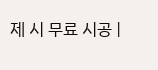제 시 무료 시공 |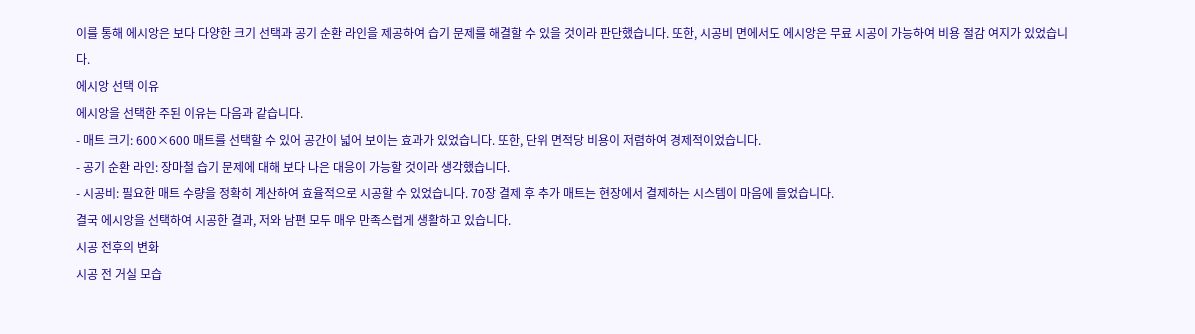이를 통해 에시앙은 보다 다양한 크기 선택과 공기 순환 라인을 제공하여 습기 문제를 해결할 수 있을 것이라 판단했습니다. 또한, 시공비 면에서도 에시앙은 무료 시공이 가능하여 비용 절감 여지가 있었습니다.
에시앙 선택 이유
에시앙을 선택한 주된 이유는 다음과 같습니다.
- 매트 크기: 600×600 매트를 선택할 수 있어 공간이 넓어 보이는 효과가 있었습니다. 또한, 단위 면적당 비용이 저렴하여 경제적이었습니다.
- 공기 순환 라인: 장마철 습기 문제에 대해 보다 나은 대응이 가능할 것이라 생각했습니다.
- 시공비: 필요한 매트 수량을 정확히 계산하여 효율적으로 시공할 수 있었습니다. 70장 결제 후 추가 매트는 현장에서 결제하는 시스템이 마음에 들었습니다.
결국 에시앙을 선택하여 시공한 결과, 저와 남편 모두 매우 만족스럽게 생활하고 있습니다.
시공 전후의 변화
시공 전 거실 모습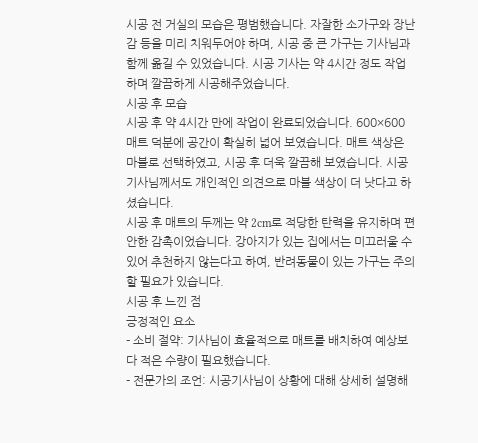시공 전 거실의 모습은 평범했습니다. 자잘한 소가구와 장난감 등을 미리 치워두어야 하며, 시공 중 큰 가구는 기사님과 함께 옮길 수 있었습니다. 시공 기사는 약 4시간 정도 작업하며 깔끔하게 시공해주었습니다.
시공 후 모습
시공 후 약 4시간 만에 작업이 완료되었습니다. 600×600 매트 덕분에 공간이 확실히 넓어 보였습니다. 매트 색상은 마블로 선택하였고, 시공 후 더욱 깔끔해 보였습니다. 시공기사님께서도 개인적인 의견으로 마블 색상이 더 낫다고 하셨습니다.
시공 후 매트의 두께는 약 2cm로 적당한 탄력을 유지하며 편안한 감촉이었습니다. 강아지가 있는 집에서는 미끄러울 수 있어 추천하지 않는다고 하여, 반려동물이 있는 가구는 주의할 필요가 있습니다.
시공 후 느낀 점
긍정적인 요소
- 소비 절약: 기사님이 효율적으로 매트를 배치하여 예상보다 적은 수량이 필요했습니다.
- 전문가의 조언: 시공기사님이 상황에 대해 상세히 설명해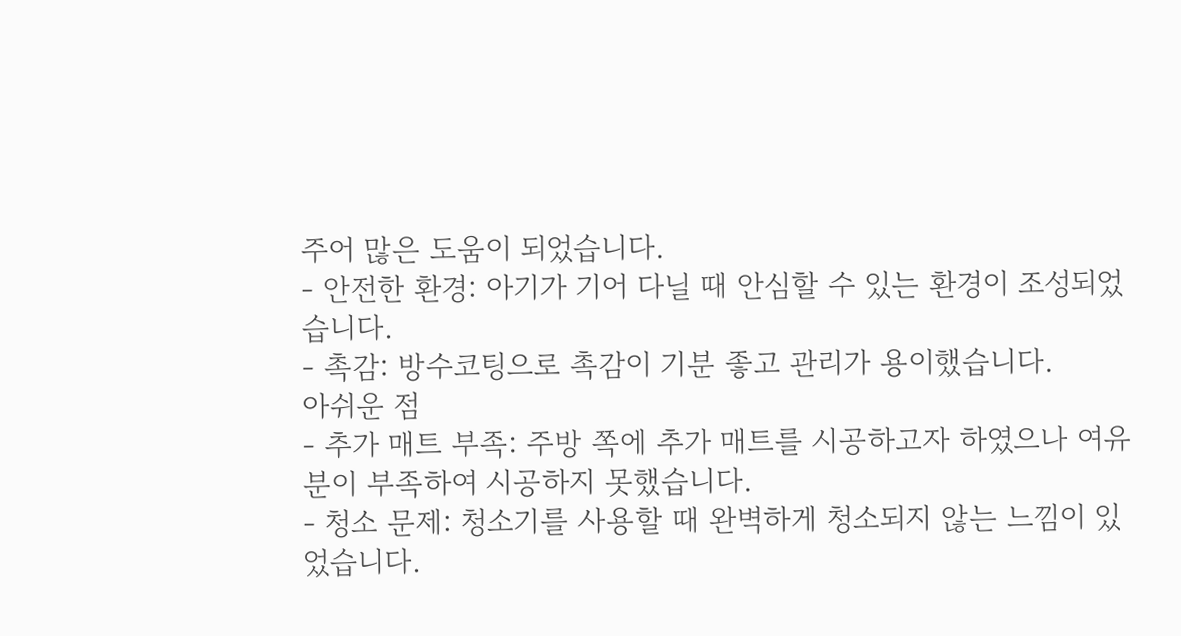주어 많은 도움이 되었습니다.
- 안전한 환경: 아기가 기어 다닐 때 안심할 수 있는 환경이 조성되었습니다.
- 촉감: 방수코팅으로 촉감이 기분 좋고 관리가 용이했습니다.
아쉬운 점
- 추가 매트 부족: 주방 쪽에 추가 매트를 시공하고자 하였으나 여유분이 부족하여 시공하지 못했습니다.
- 청소 문제: 청소기를 사용할 때 완벽하게 청소되지 않는 느낌이 있었습니다.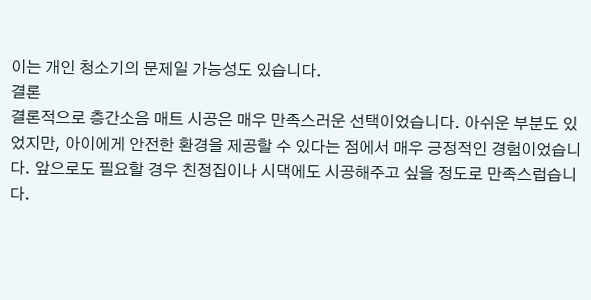이는 개인 청소기의 문제일 가능성도 있습니다.
결론
결론적으로 층간소음 매트 시공은 매우 만족스러운 선택이었습니다. 아쉬운 부분도 있었지만, 아이에게 안전한 환경을 제공할 수 있다는 점에서 매우 긍정적인 경험이었습니다. 앞으로도 필요할 경우 친정집이나 시댁에도 시공해주고 싶을 정도로 만족스럽습니다.